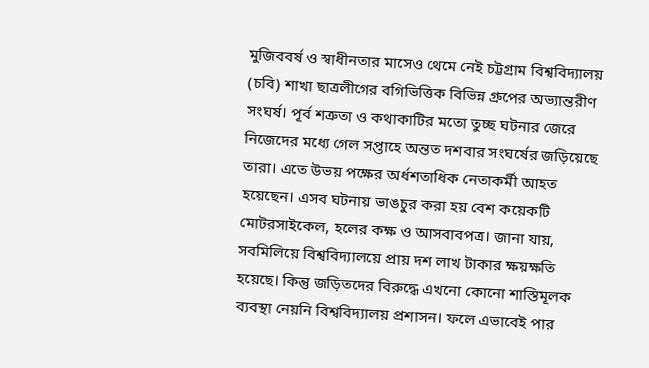মুজিববর্ষ ও স্বাধীনতার মাসেও থেমে নেই চট্টগ্রাম বিশ্ববিদ্যালয় (চবি) শাখা ছাত্রলীগের বগিভিত্তিক বিভিন্ন গ্রুপের অভ্যান্তরীণ সংঘর্ষ। পূর্ব শত্রুতা ও কথাকাটির মতো তুচ্ছ ঘটনার জেরে নিজেদের মধ্যে গেল সপ্তাহে অন্তত দশবার সংঘর্ষের জড়িয়েছে তারা। এতে উভয় পক্ষের অর্ধশতাধিক নেতাকর্মী আহত হয়েছেন। এসব ঘটনায় ভাঙচুর করা হয় বেশ কয়েকটি মোটরসাইকেল, হলের কক্ষ ও আসবাবপত্র। জানা যায়, সবমিলিয়ে বিশ্ববিদ্যালয়ে প্রায় দশ লাখ টাকার ক্ষয়ক্ষতি হয়েছে। কিন্তু জড়িতদের বিরুদ্ধে এখনো কোনো শাস্তিমূলক ব্যবস্থা নেয়নি বিশ্ববিদ্যালয় প্রশাসন। ফলে এভাবেই পার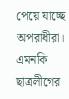পেয়ে যাচ্ছে অপরাধীরা। এমনকি ছাত্রলীগের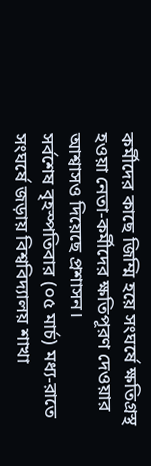কর্মীদের কাছে জিম্মি হয়ে সংঘর্ষে ক্ষতিগ্রস্থ হওয়া নেতা-কর্মীদের ক্ষতিপূরণ দেওয়ার আশ্বাসও দিয়েছে প্রশাসন।
সর্বশেষ বৃহস্পতিবার (০৫ মার্চ) মধ্য-রাতে সংঘর্ষে জড়ায় বিশ্ববিদ্যালয় শাখা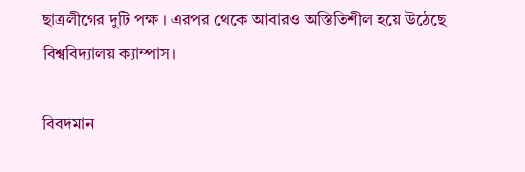ছাত্রলীগের দুটি পক্ষ । এরপর থেকে আবারও অস্তিতিশীল হয়ে উঠেছে বিশ্ববিদ্যালয় ক্যাম্পাস।

বিবদমান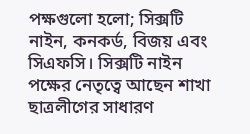পক্ষগুলো হলো; সিক্সটি নাইন, কনকর্ড, বিজয় এবং সিএফসি। সিক্সটি নাইন পক্ষের নেতৃত্বে আছেন শাখা ছাত্রলীগের সাধারণ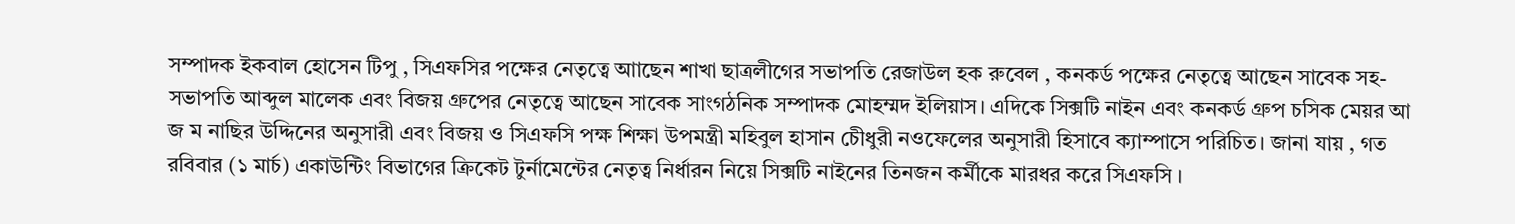সম্পাদক ইকবাল হোসেন টিপু , সিএফসির পক্ষের নেতৃত্বে আাছেন শাখা ছাত্রলীগের সভাপতি রেজাউল হক রুবেল , কনকর্ড পক্ষের নেতৃত্বে আছেন সাবেক সহ-সভাপতি আব্দুল মালেক এবং বিজয় গ্রুপের নেতৃত্বে আছেন সাবেক সাংগঠনিক সম্পাদক মোহম্মদ ইলিয়াস। এদিকে সিক্সটি নাইন এবং কনকর্ড গ্রুপ চসিক মেয়র আ জ ম নাছির উদ্দিনের অনুসারী এবং বিজয় ও সিএফসি পক্ষ শিক্ষা উপমন্ত্রী মহিবুল হাসান চেীধুরী নওফেলের অনুসারী হিসাবে ক্যাম্পাসে পরিচিত। জানা যায় , গত রবিবার (১ মার্চ) একাউন্টিং বিভাগের ক্রিকেট টুর্নামেন্টের নেতৃত্ব নির্ধারন নিয়ে সিক্সটি নাইনের তিনজন কর্মীকে মারধর করে সিএফসি ।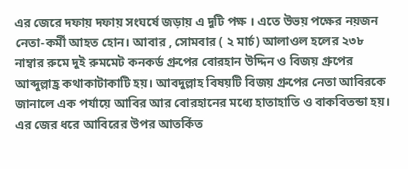এর জেরে দফায় দফায় সংঘর্ষে জড়ায় এ দুটি পক্ষ । এতে উভয় পক্ষের নয়জন নেতা-কর্মী আহত হোন। আবার , সোমবার ( ২ মার্চ) আলাওল হলের ২৩৮ নাম্বার রুমে দুই রুমমেট কনকর্ড গ্রুপের বোরহান উদ্দিন ও বিজয় গ্রুপের আব্দুল্লাহ্র কথাকাটাকাটি হয়। আবদুল্লাহ বিষয়টি বিজয় গ্রুপের নেতা আবিরকে জানালে এক পর্যায়ে আবির আর বোরহানের মধ্যে হাতাহাতি ও বাকবিতন্ডা হয়। এর জের ধরে আবিরের উপর আতর্কিত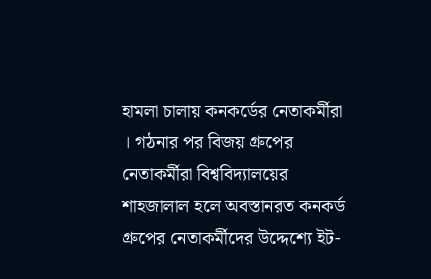হামলা চালায় কনকর্ডের নেতাকর্মীরা । গঠনার পর বিজয় গ্রুপের নেতাকর্মীরা বিশ্ববিদ্যালয়ের শাহজালাল হলে অবস্তানরত কনকর্ড গ্রুপের নেতাকর্মীদের উদ্দেশ্যে ইট-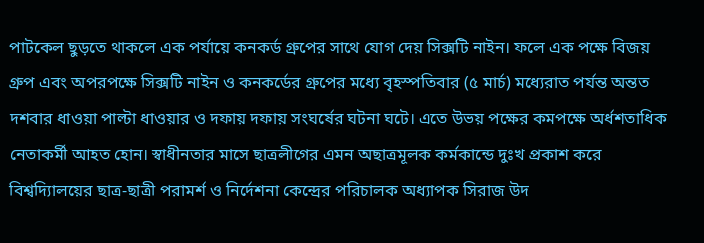পাটকেল ছুড়তে থাকলে এক পর্যায়ে কনকর্ড গ্রুপের সাথে যোগ দেয় সিক্সটি নাইন। ফলে এক পক্ষে বিজয় গ্রুপ এবং অপরপক্ষে সিক্সটি নাইন ও কনকর্ডের গ্রুপের মধ্যে বৃহস্পতিবার (৫ মার্চ) মধ্যেরাত পর্যন্ত অন্তত দশবার ধাওয়া পাল্টা ধাওয়ার ও দফায় দফায় সংঘর্ষের ঘটনা ঘটে। এতে উভয় পক্ষের কমপক্ষে অর্ধশতাধিক নেতাকর্মী আহত হোন। স্বাধীনতার মাসে ছাত্রলীগের এমন অছাত্রমূলক কর্মকান্ডে দুঃখ প্রকাশ করে বিশ্বদ্যিালয়ের ছাত্র-ছাত্রী পরামর্শ ও নির্দেশনা কেন্দ্রের পরিচালক অধ্যাপক সিরাজ উদ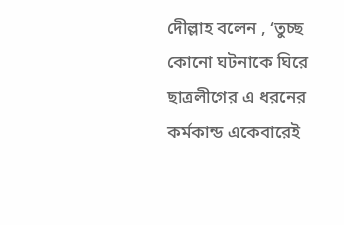দেীল্লাহ বলেন , ‘তুচ্ছ কোনো ঘটনাকে ঘিরে ছাত্রলীগের এ ধরনের কর্মকান্ড একেবারেই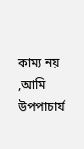কাম্য নয় ,আমি উপপাচার্য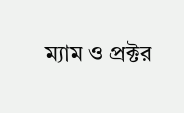ম্যাম ও প্রক্টর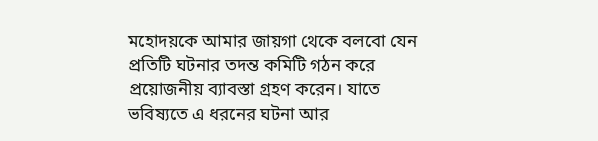মহোদয়কে আমার জায়গা থেকে বলবো যেন প্রতিটি ঘটনার তদন্ত কমিটি গঠন করে প্রয়োজনীয় ব্যাবস্তা গ্রহণ করেন। যাতে ভবিষ্যতে এ ধরনের ঘটনা আর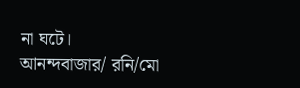না ঘটে।
আনন্দবাজার/ রনি/মো